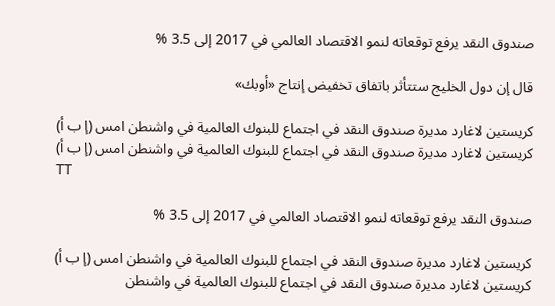صندوق النقد يرفع توقعاته لنمو الاقتصاد العالمي في 2017 إلى 3.5 %

قال إن دول الخليج ستتأثر باتفاق تخفيض إنتاج «أوبك»

كريستين لاغارد مديرة صندوق النقد في اجتماع للبنوك العالمية في واشنطن امس (إ ب أ)
كريستين لاغارد مديرة صندوق النقد في اجتماع للبنوك العالمية في واشنطن امس (إ ب أ)
TT

صندوق النقد يرفع توقعاته لنمو الاقتصاد العالمي في 2017 إلى 3.5 %

كريستين لاغارد مديرة صندوق النقد في اجتماع للبنوك العالمية في واشنطن امس (إ ب أ)
كريستين لاغارد مديرة صندوق النقد في اجتماع للبنوك العالمية في واشنطن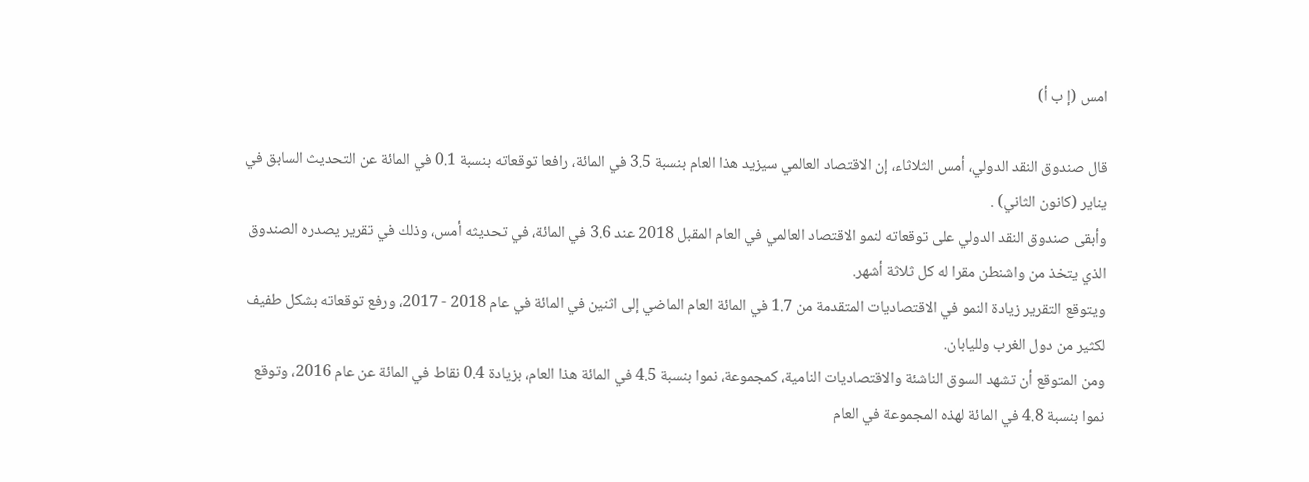امس (إ ب أ)

قال صندوق النقد الدولي، أمس الثلاثاء، إن الاقتصاد العالمي سيزيد هذا العام بنسبة 3.5 في المائة، رافعا توقعاته بنسبة 0.1 في المائة عن التحديث السابق في يناير (كانون الثاني) .
وأبقى صندوق النقد الدولي على توقعاته لنمو الاقتصاد العالمي في العام المقبل 2018 عند 3.6 في المائة، في تحديثه أمس، وذلك في تقرير يصدره الصندوق الذي يتخذ من واشنطن مقرا له كل ثلاثة أشهر.
ويتوقع التقرير زيادة النمو في الاقتصاديات المتقدمة من 1.7 في المائة العام الماضي إلى اثنين في المائة في عام 2018 - 2017، ورفع توقعاته بشكل طفيف لكثير من دول الغرب ولليابان.
ومن المتوقع أن تشهد السوق الناشئة والاقتصاديات النامية، كمجموعة، نموا بنسبة 4.5 في المائة هذا العام، بزيادة 0.4 نقاط في المائة عن عام 2016، وتوقع نموا بنسبة 4.8 في المائة لهذه المجموعة في العام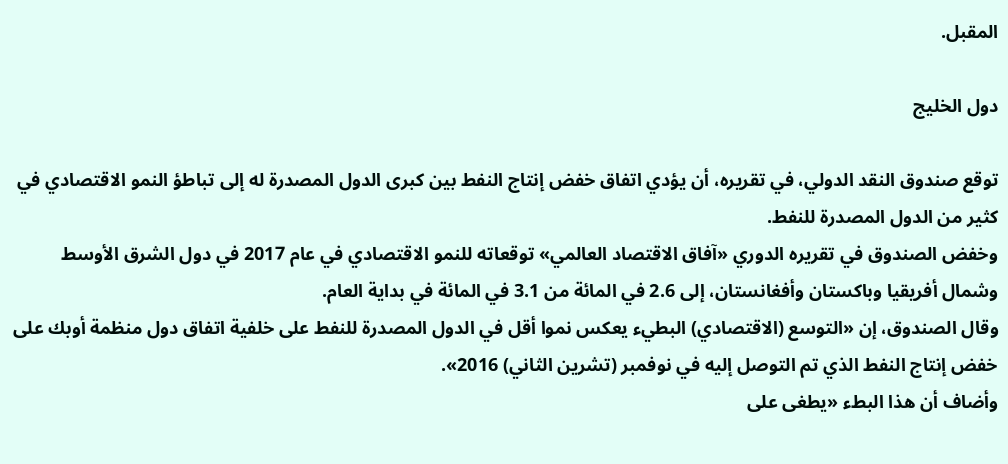المقبل.

دول الخليج

توقع صندوق النقد الدولي، في تقريره، أن يؤدي اتفاق خفض إنتاج النفط بين كبرى الدول المصدرة له إلى تباطؤ النمو الاقتصادي في كثير من الدول المصدرة للنفط.
وخفض الصندوق في تقريره الدوري «آفاق الاقتصاد العالمي» توقعاته للنمو الاقتصادي في عام 2017 في دول الشرق الأوسط وشمال أفريقيا وباكستان وأفغانستان، إلى 2.6 في المائة من 3.1 في المائة في بداية العام.
وقال الصندوق، إن «التوسع (الاقتصادي) البطيء يعكس نموا أقل في الدول المصدرة للنفط على خلفية اتفاق دول منظمة أوبك على خفض إنتاج النفط الذي تم التوصل إليه في نوفمبر (تشرين الثاني) 2016».
وأضاف أن هذا البطء «يطغى على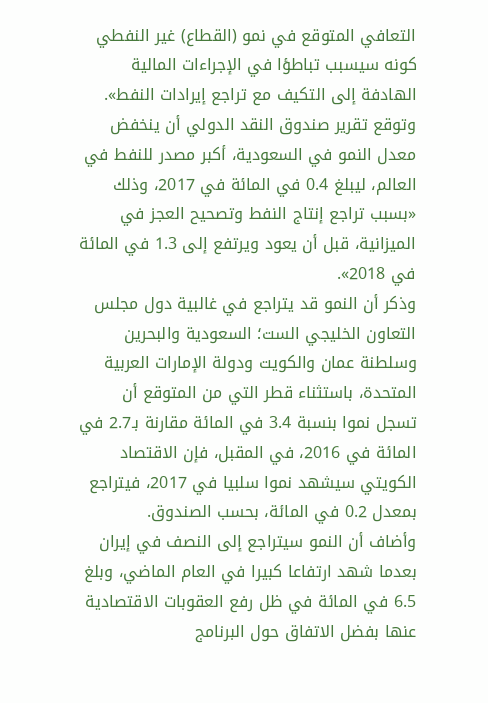التعافي المتوقع في نمو (القطاع) غير النفطي كونه سيسبب تباطؤا في الإجراءات المالية الهادفة إلى التكيف مع تراجع إيرادات النفط».
وتوقع تقرير صندوق النقد الدولي أن ينخفض معدل النمو في السعودية، أكبر مصدر للنفط في العالم، ليبلغ 0.4 في المائة في 2017، وذلك «بسبب تراجع إنتاج النفط وتصحيح العجز في الميزانية، قبل أن يعود ويرتفع إلى 1.3 في المائة في 2018».
وذكر أن النمو قد يتراجع في غالبية دول مجلس التعاون الخليجي الست؛ السعودية والبحرين وسلطنة عمان والكويت ودولة الإمارات العربية المتحدة، باستثناء قطر التي من المتوقع أن تسجل نموا بنسبة 3.4 في المائة مقارنة بـ2.7 في المائة في 2016، في المقبل، فإن الاقتصاد الكويتي سيشهد نموا سلبيا في 2017، فيتراجع بمعدل 0.2 في المائة، بحسب الصندوق.
وأضاف أن النمو سيتراجع إلى النصف في إيران بعدما شهد ارتفاعا كبيرا في العام الماضي، وبلغ 6.5 في المائة في ظل رفع العقوبات الاقتصادية عنها بفضل الاتفاق حول البرنامج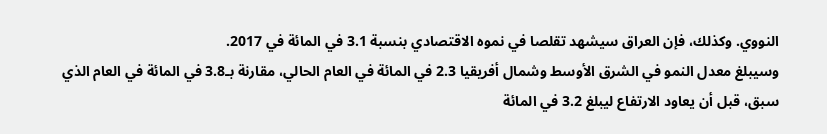النووي. وكذلك، فإن العراق سيشهد تقلصا في نموه الاقتصادي بنسبة 3.1 في المائة في 2017.
وسيبلغ معدل النمو في الشرق الأوسط وشمال أفريقيا 2.3 في المائة في العام الحالي، مقارنة بـ3.8 في المائة في العام الذي سبق، قبل أن يعاود الارتفاع ليبلغ 3.2 في المائة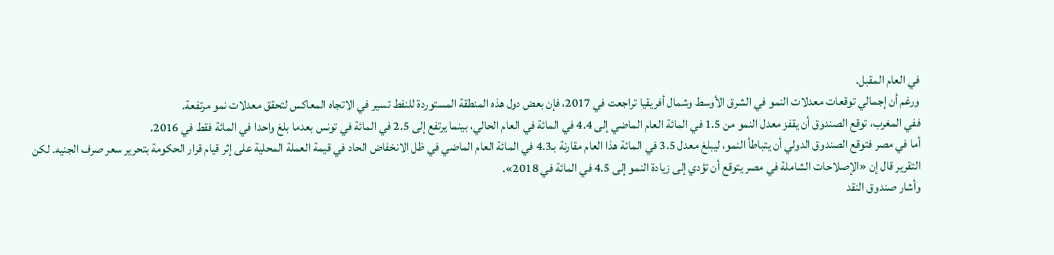في العام المقبل.
ورغم أن إجمالي توقعات معدلات النمو في الشرق الأوسط وشمال أفريقيا تراجعت في 2017، فإن بعض دول هذه المنطقة المستوردة للنفط تسير في الاتجاه المعاكس لتحقق معدلات نمو مرتفعة.
ففي المغرب، توقع الصندوق أن يقفز معدل النمو من 1.5 في المائة العام الماضي إلى 4.4 في المائة في العام الحالي، بينما يرتفع إلى 2.5 في المائة في تونس بعدما بلغ واحدا في المائة فقط في 2016.
أما في مصر فتوقع الصندوق الدولي أن يتباطأ النمو، ليبلغ معدل 3.5 في المائة هذا العام مقارنة بـ4.3 في المائة العام الماضي في ظل الانخفاض الحاد في قيمة العملة المحلية على إثر قيام قرار الحكومة بتحرير سعر صرف الجنيه. لكن التقرير قال إن «الإصلاحات الشاملة في مصر يتوقع أن تؤدي إلى زيادة النمو إلى 4.5 في المائة في 2018».
وأشار صندوق النقد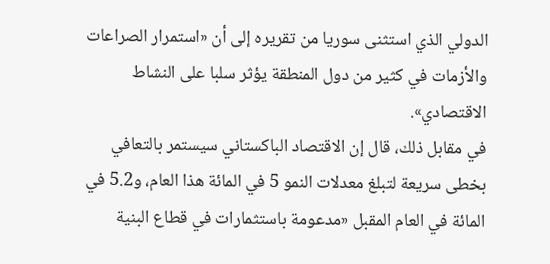الدولي الذي استثنى سوريا من تقريره إلى أن «استمرار الصراعات والأزمات في كثير من دول المنطقة يؤثر سلبا على النشاط الاقتصادي».
في مقابل ذلك، قال إن الاقتصاد الباكستاني سيستمر بالتعافي بخطى سريعة لتبلغ معدلات النمو 5 في المائة هذا العام، و5.2 في المائة في العام المقبل «مدعومة باستثمارات في قطاع البنية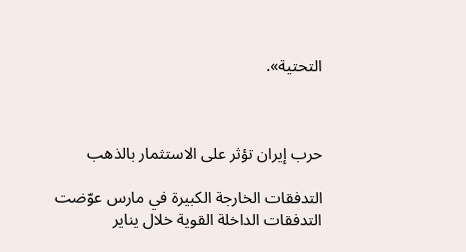التحتية».



حرب إيران تؤثر على الاستثمار بالذهب

التدفقات الخارجة الكبيرة في مارس عوّضت التدفقات الداخلة القوية خلال يناير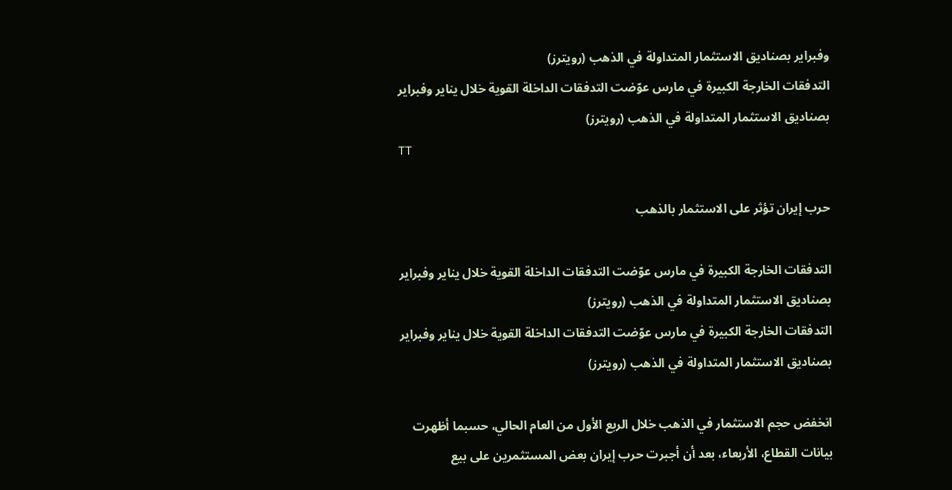وفبراير بصناديق الاستثمار المتداولة في الذهب (رويترز)
التدفقات الخارجة الكبيرة في مارس عوّضت التدفقات الداخلة القوية خلال يناير وفبراير بصناديق الاستثمار المتداولة في الذهب (رويترز)
TT

حرب إيران تؤثر على الاستثمار بالذهب

التدفقات الخارجة الكبيرة في مارس عوّضت التدفقات الداخلة القوية خلال يناير وفبراير بصناديق الاستثمار المتداولة في الذهب (رويترز)
التدفقات الخارجة الكبيرة في مارس عوّضت التدفقات الداخلة القوية خلال يناير وفبراير بصناديق الاستثمار المتداولة في الذهب (رويترز)

انخفض حجم الاستثمار في الذهب خلال الربع الأول من العام الحالي، حسبما أظهرت بيانات القطاع، الأربعاء، بعد أن أجبرت حرب إيران بعض المستثمرين على بيع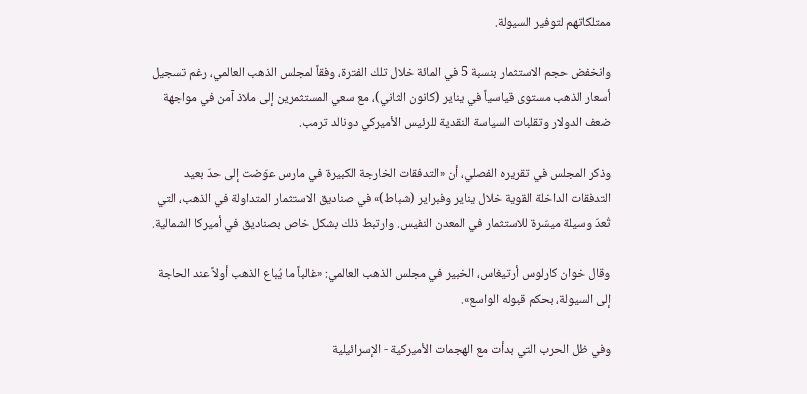ممتلكاتهم لتوفير السيولة.

وانخفض حجم الاستثمار بنسبة 5 في المائة خلال تلك الفترة، وفقاً لمجلس الذهب العالمي، رغم تسجيل أسعار الذهب مستوى قياسياً في يناير (كانون الثاني)، مع سعي المستثمرين إلى ملاذ آمن في مواجهة ضعف الدولار وتقلبات السياسة النقدية للرئيس الأميركي دونالد ترمب.

وذكر المجلس في تقريره الفصلي، أن «التدفقات الخارجة الكبيرة في مارس عوّضت إلى حدّ بعيد التدفقات الداخلة القوية خلال يناير وفبراير (شباط)» في صناديق الاستثمار المتداولة في الذهب، التي تُعدّ وسيلة ميسّرة للاستثمار في المعدن النفيس. وارتبط ذلك بشكل خاص بصناديق في أميركا الشمالية.

وقال خوان كارلوس أرتيغاس، الخبير في مجلس الذهب العالمي: «غالباً ما يُباع الذهب أولاً عند الحاجة إلى السيولة، بحكم قبوله الواسع».

وفي ظل الحرب التي بدأت مع الهجمات الأميركية - الإسرائيلية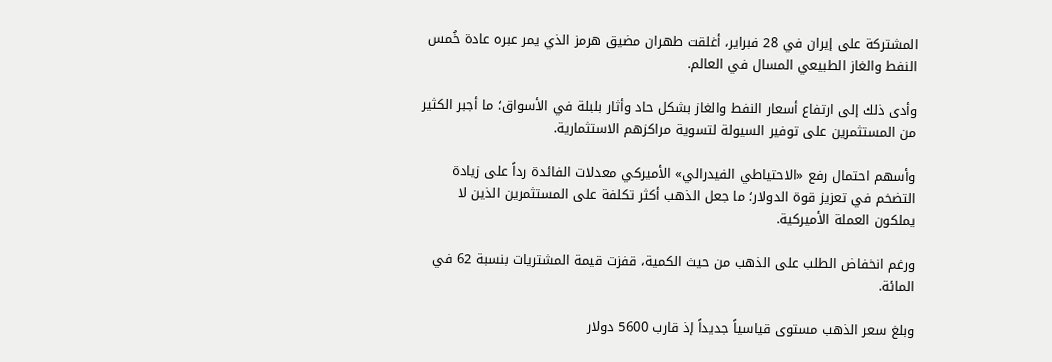المشتركة على إيران في 28 فبراير، أغلقت طهران مضيق هرمز الذي يمر عبره عادة خُمس النفط والغاز الطبيعي المسال في العالم.

وأدى ذلك إلى ارتفاع أسعار النفط والغاز بشكل حاد وأثار بلبلة في الأسواق؛ ما أجبر الكثير من المستثمرين على توفير السيولة لتسوية مراكزهم الاستثمارية.

وأسهم احتمال رفع «الاحتياطي الفيدرالي» الأميركي معدلات الفائدة رداً على زيادة التضخم في تعزيز قوة الدولار؛ ما جعل الذهب أكثر تكلفة على المستثمرين الذين لا يملكون العملة الأميركية.

ورغم انخفاض الطلب على الذهب من حيث الكمية، قفزت قيمة المشتريات بنسبة 62 في المائة.

وبلغ سعر الذهب مستوى قياسياً جديداً إذ قارب 5600 دولار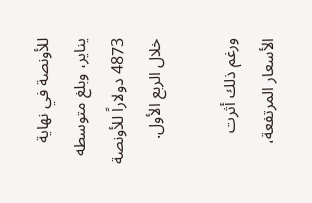للأونصة في نهاية يناير، وبلغ متوسطه 4873 دولاراً للأونصة خلال الربع الأول.

ورغم ذلك أثرت الأسعار المرتفعة،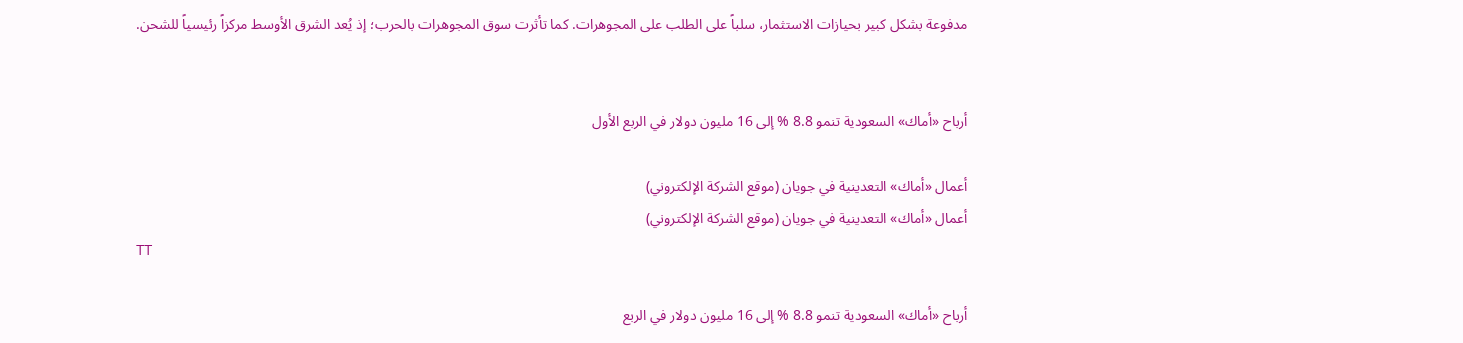مدفوعة بشكل كبير بحيازات الاستثمار، سلباً على الطلب على المجوهرات. كما تأثرت سوق المجوهرات بالحرب؛ إذ يُعد الشرق الأوسط مركزاً رئيسياً للشحن.


أرباح «أماك» السعودية تنمو 8.8 % إلى 16 مليون دولار في الربع الأول

أعمال «أماك» التعدينية في جويان (موقع الشركة الإلكتروني)
أعمال «أماك» التعدينية في جويان (موقع الشركة الإلكتروني)
TT

أرباح «أماك» السعودية تنمو 8.8 % إلى 16 مليون دولار في الربع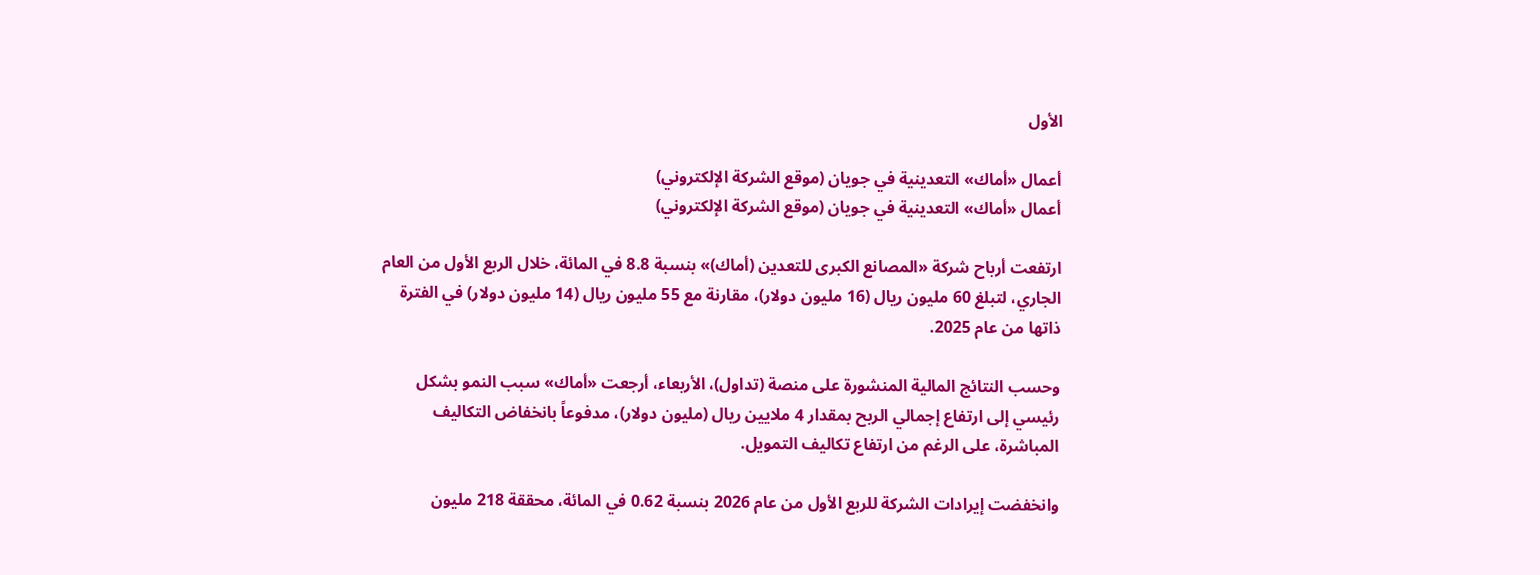الأول

أعمال «أماك» التعدينية في جويان (موقع الشركة الإلكتروني)
أعمال «أماك» التعدينية في جويان (موقع الشركة الإلكتروني)

ارتفعت أرباح شركة «المصانع الكبرى للتعدين (أماك)» بنسبة 8.8 في المائة، خلال الربع الأول من العام الجاري، لتبلغ 60 مليون ريال (16 مليون دولار)، مقارنة مع 55 مليون ريال (14 مليون دولار) في الفترة ذاتها من عام 2025.

وحسب النتائج المالية المنشورة على منصة (تداول)، الأربعاء، أرجعت «أماك» سبب النمو بشكل رئيسي إلى ارتفاع إجمالي الربح بمقدار 4 ملايين ريال (مليون دولار)، مدفوعاً بانخفاض التكاليف المباشرة، على الرغم من ارتفاع تكاليف التمويل.

وانخفضت إيرادات الشركة للربع الأول من عام 2026 بنسبة 0.62 في المائة، محققة 218 مليون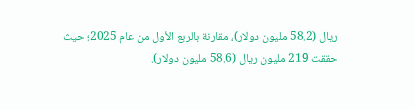ريال (58.2 مليون دولار)، مقارنة بالربع الأول من عام 2025؛ حيث حققت 219 مليون ريال (58.6 مليون دولار).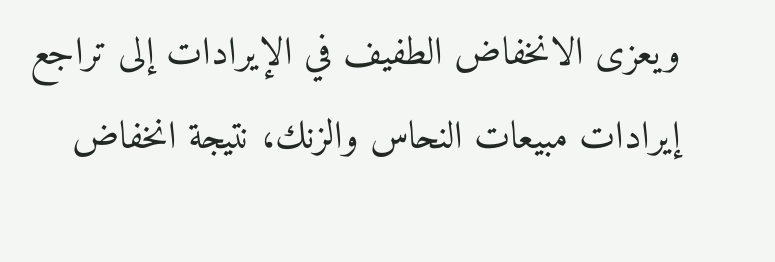ويعزى الانخفاض الطفيف في الإيرادات إلى تراجع إيرادات مبيعات النحاس والزنك، نتيجة انخفاض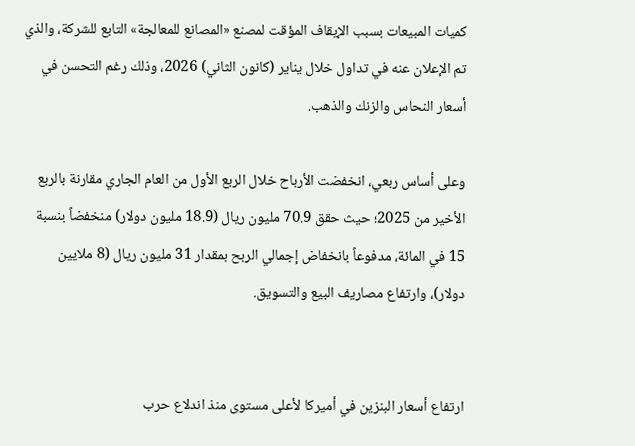كميات المبيعات بسبب الإيقاف المؤقت لمصنع «المصانع للمعالجة» التابع للشركة، والذي تم الإعلان عنه في تداول خلال يناير (كانون الثاني) 2026، وذلك رغم التحسن في أسعار النحاس والزنك والذهب.

وعلى أساس ربعي، انخفضت الأرباح خلال الربع الأول من العام الجاري مقارنة بالربع الأخير من 2025؛ حيث حقق 70.9 مليون ريال (18.9 مليون دولار) منخفضاً بنسبة 15 في المائة، مدفوعاً بانخفاض إجمالي الربح بمقدار 31 مليون ريال (8 ملايين دولار)، وارتفاع مصاريف البيع والتسويق.


ارتفاع أسعار البنزين في أميركا لأعلى مستوى منذ اندلاع حرب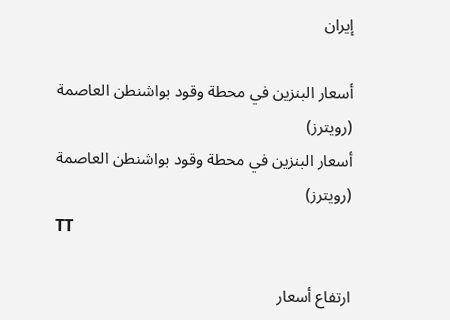إيران

أسعار البنزين في محطة وقود بواشنطن العاصمة (رويترز)
أسعار البنزين في محطة وقود بواشنطن العاصمة (رويترز)
TT

ارتفاع أسعار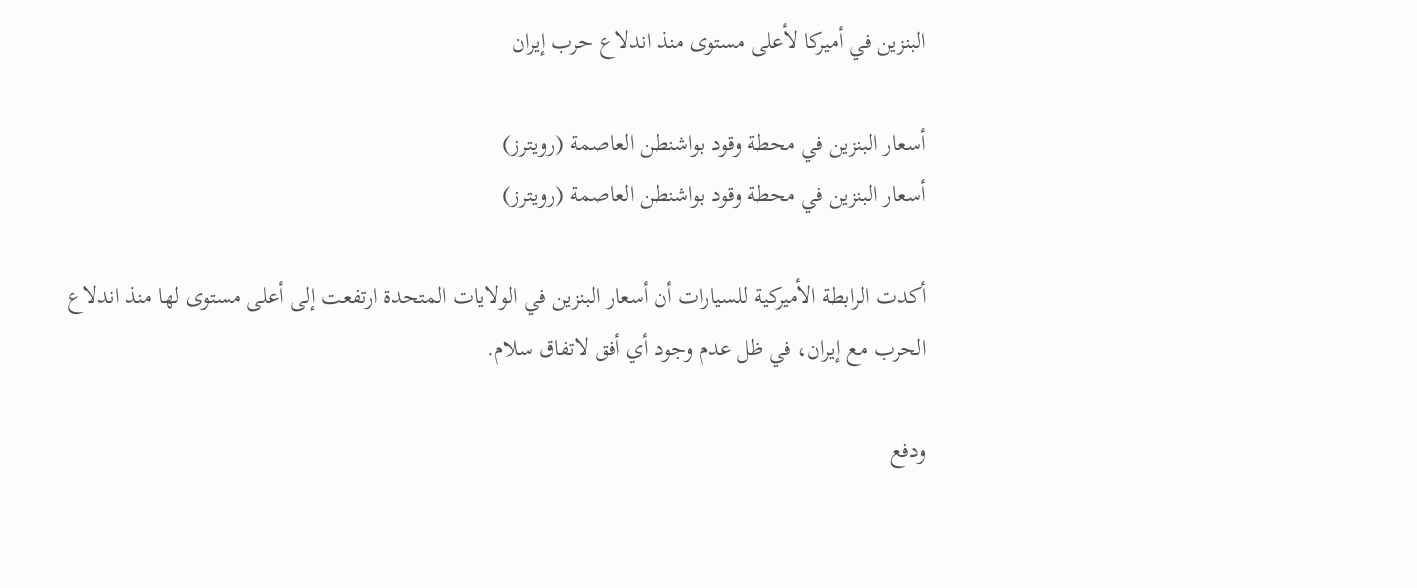البنزين في أميركا لأعلى مستوى منذ اندلاع حرب إيران

أسعار البنزين في محطة وقود بواشنطن العاصمة (رويترز)
أسعار البنزين في محطة وقود بواشنطن العاصمة (رويترز)

أكدت الرابطة الأميركية للسيارات أن أسعار البنزين في الولايات المتحدة ارتفعت إلى أعلى مستوى لها منذ اندلاع الحرب مع إيران، في ظل عدم وجود أي أفق لاتفاق سلام.

ودفع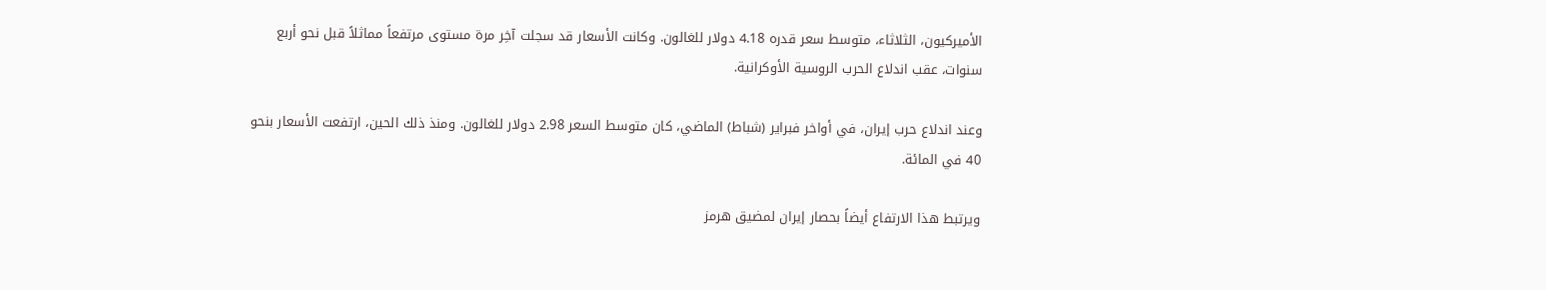الأميركيون، الثلاثاء، متوسط سعر قدره 4.18 دولار للغالون. وكانت الأسعار قد سجلت آخِر مرة مستوى مرتفعاً مماثلاً قبل نحو أربع سنوات، عقب اندلاع الحرب الروسية الأوكرانية.

وعند اندلاع حرب إيران، في أواخر فبراير (شباط) الماضي، كان متوسط السعر 2.98 دولار للغالون. ومنذ ذلك الحين، ارتفعت الأسعار بنحو 40 في المائة.

ويرتبط هذا الارتفاع أيضاً بحصار إيران لمضيق هرمز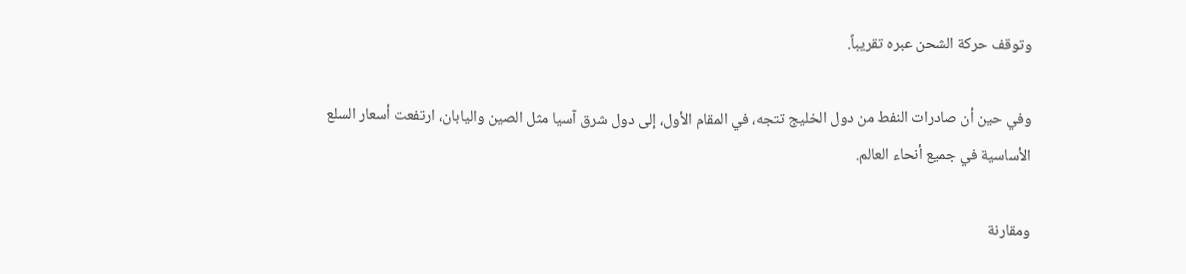وتوقف حركة الشحن عبره تقريباً.

وفي حين أن صادرات النفط من دول الخليج تتجه، في المقام الأول، إلى دول شرق آسيا مثل الصين واليابان، ارتفعت أسعار السلع الأساسية في جميع أنحاء العالم.

ومقارنة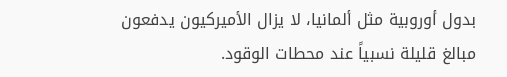بدول أوروبية مثل ألمانيا، لا يزال الأميركيون يدفعون مبالغ قليلة نسبياً عند محطات الوقود.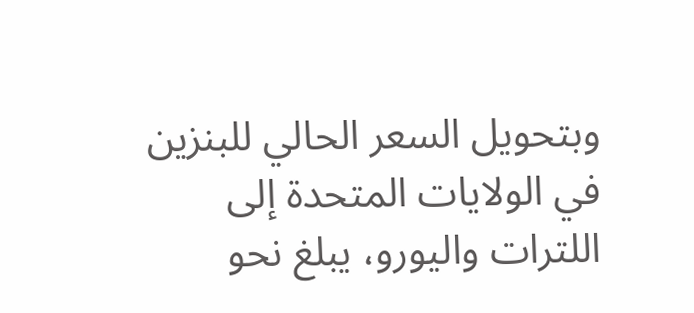وبتحويل السعر الحالي للبنزين في الولايات المتحدة إلى اللترات واليورو، يبلغ نحو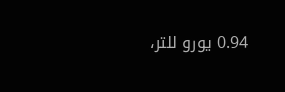0.94 يورو للتر،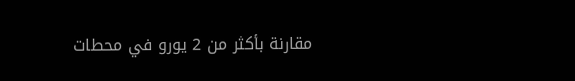مقارنة بأكثر من 2 يورو في محطات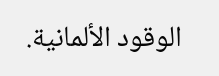الوقود الألمانية.